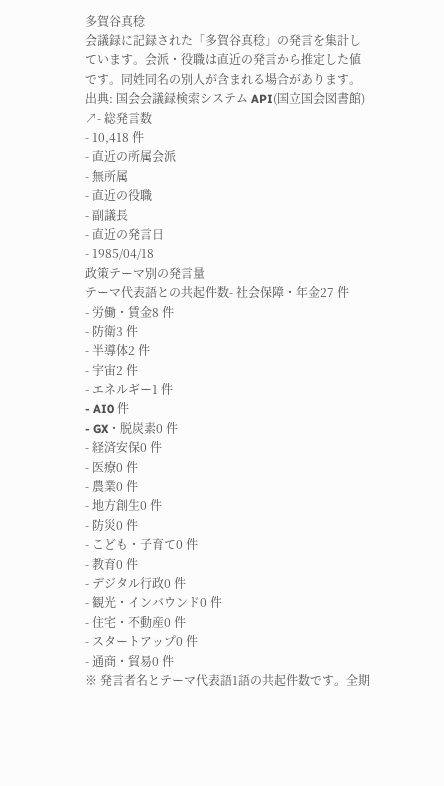多賀谷真稔
会議録に記録された「多賀谷真稔」の発言を集計しています。会派・役職は直近の発言から推定した値です。同姓同名の別人が含まれる場合があります。
出典: 国会会議録検索システム API(国立国会図書館) ↗- 総発言数
- 10,418 件
- 直近の所属会派
- 無所属
- 直近の役職
- 副議長
- 直近の発言日
- 1985/04/18
政策テーマ別の発言量
テーマ代表語との共起件数- 社会保障・年金27 件
- 労働・賃金8 件
- 防衛3 件
- 半導体2 件
- 宇宙2 件
- エネルギー1 件
- AI0 件
- GX・脱炭素0 件
- 経済安保0 件
- 医療0 件
- 農業0 件
- 地方創生0 件
- 防災0 件
- こども・子育て0 件
- 教育0 件
- デジタル行政0 件
- 観光・インバウンド0 件
- 住宅・不動産0 件
- スタートアップ0 件
- 通商・貿易0 件
※ 発言者名とテーマ代表語1語の共起件数です。全期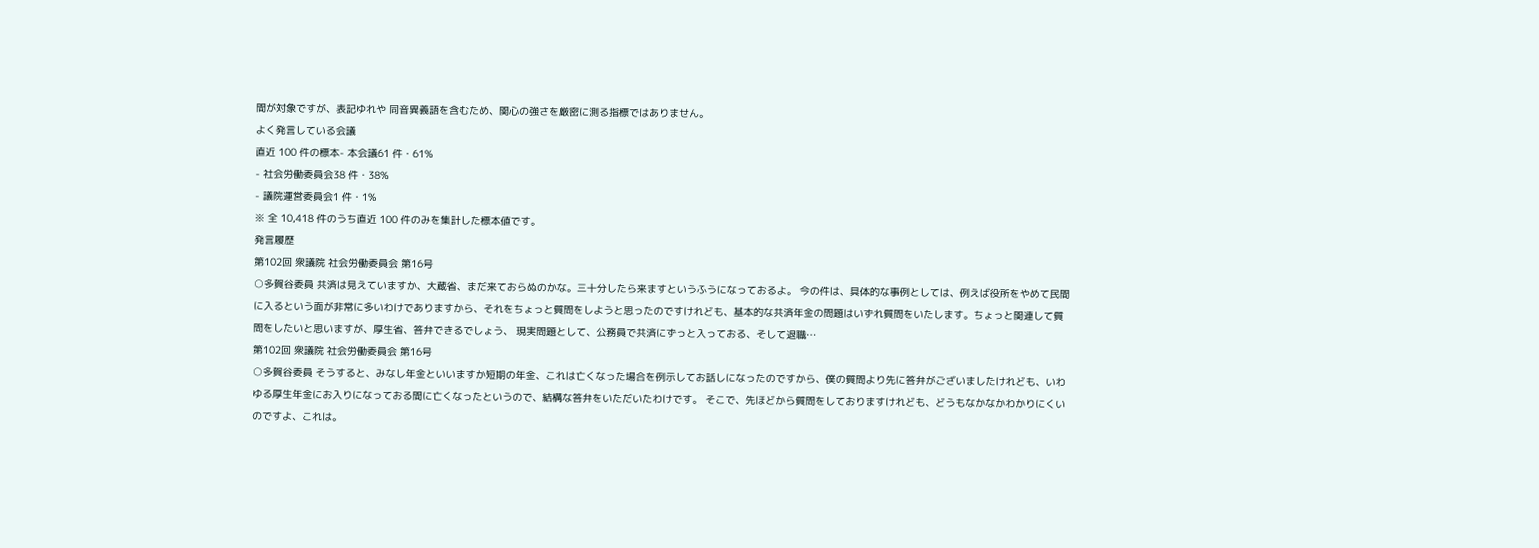間が対象ですが、表記ゆれや 同音異義語を含むため、関心の強さを厳密に測る指標ではありません。
よく発言している会議
直近 100 件の標本- 本会議61 件・61%
- 社会労働委員会38 件・38%
- 議院運営委員会1 件・1%
※ 全 10,418 件のうち直近 100 件のみを集計した標本値です。
発言履歴
第102回 衆議院 社会労働委員会 第16号
○多賀谷委員 共済は見えていますか、大蔵省、まだ来ておらぬのかな。三十分したら来ますというふうになっておるよ。 今の件は、具体的な事例としては、例えば役所をやめて民間に入るという面が非常に多いわけでありますから、それをちょっと質問をしようと思ったのですけれども、基本的な共済年金の問題はいずれ質問をいたします。ちょっと関連して質問をしたいと思いますが、厚生省、答弁できるでしょう、 現実問題として、公務員で共済にずっと入っておる、そして退職…
第102回 衆議院 社会労働委員会 第16号
○多賀谷委員 そうすると、みなし年金といいますか短期の年金、これは亡くなった場合を例示してお話しになったのですから、僕の質問より先に答弁がございましたけれども、いわゆる厚生年金にお入りになっておる間に亡くなったというので、結構な答弁をいただいたわけです。 そこで、先ほどから質問をしておりますけれども、どうもなかなかわかりにくいのですよ、これは。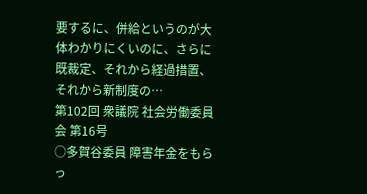要するに、併給というのが大体わかりにくいのに、さらに既裁定、それから経過措置、それから新制度の…
第102回 衆議院 社会労働委員会 第16号
○多賀谷委員 障害年金をもらっ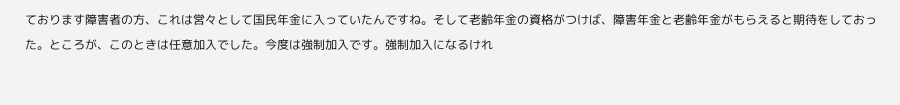ております障害者の方、これは営々として国民年金に入っていたんですね。そして老齢年金の資格がつけば、障害年金と老齢年金がもらえると期待をしておった。ところが、このときは任意加入でした。今度は強制加入です。強制加入になるけれ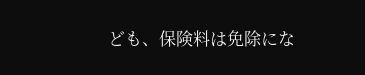ども、保険料は免除にな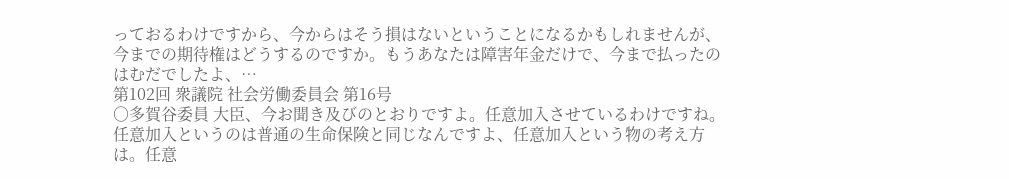っておるわけですから、今からはそう損はないということになるかもしれませんが、今までの期待権はどうするのですか。もうあなたは障害年金だけで、今まで払ったのはむだでしたよ、…
第102回 衆議院 社会労働委員会 第16号
○多賀谷委員 大臣、今お聞き及びのとおりですよ。任意加入させているわけですね。任意加入というのは普通の生命保険と同じなんですよ、任意加入という物の考え方は。任意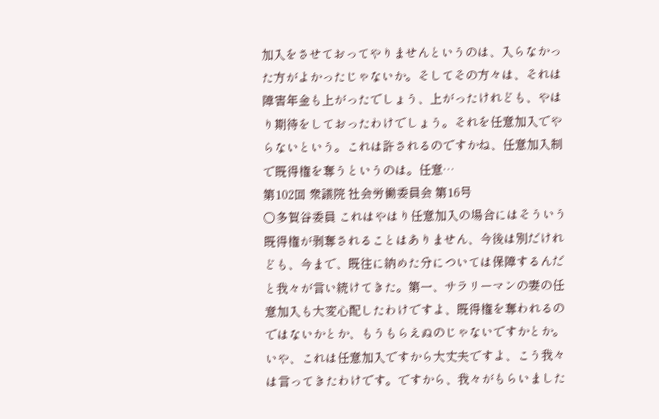加入をさせておってやりませんというのは、入らなかった方がよかったじゃないか。そしてその方々は、それは障害年金も上がったでしょう、上がったけれども、やはり期待をしておったわけでしょう。それを任意加入でやらないという。これは許されるのですかね、任意加入制で既得権を奪うというのは。任意…
第102回 衆議院 社会労働委員会 第16号
○多賀谷委員 これはやはり任意加入の場合にはそういう既得権が剥奪されることはありません、今後は別だけれども、今まで、既往に納めた分については保障するんだと我々が言い続けてきた。第一、サラリーマンの妻の任意加入も大変心配したわけですよ、既得権を奪われるのではないかとか、もうもらえぬのじゃないですかとか。いや、これは任意加入ですから大丈夫ですよ、こう我々は言ってきたわけです。ですから、我々がもらいました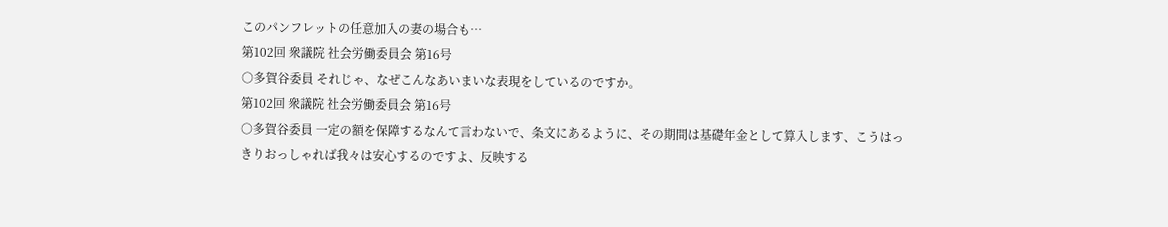このパンフレットの任意加入の妻の場合も…
第102回 衆議院 社会労働委員会 第16号
○多賀谷委員 それじゃ、なぜこんなあいまいな表現をしているのですか。
第102回 衆議院 社会労働委員会 第16号
○多賀谷委員 一定の額を保障するなんて言わないで、条文にあるように、その期間は基礎年金として算入します、こうはっきりおっしゃれば我々は安心するのですよ、反映する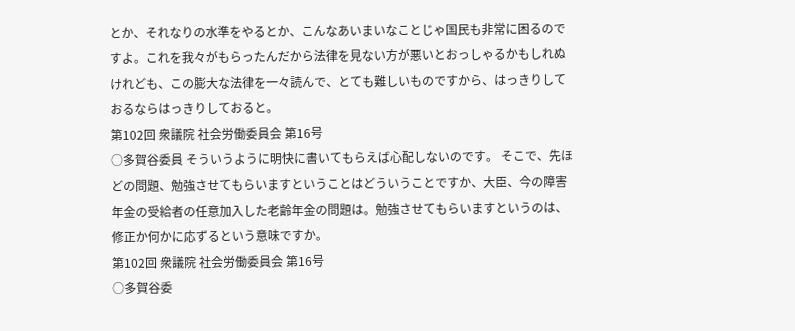とか、それなりの水準をやるとか、こんなあいまいなことじゃ国民も非常に困るのですよ。これを我々がもらったんだから法律を見ない方が悪いとおっしゃるかもしれぬけれども、この膨大な法律を一々読んで、とても難しいものですから、はっきりしておるならはっきりしておると。
第102回 衆議院 社会労働委員会 第16号
○多賀谷委員 そういうように明快に書いてもらえば心配しないのです。 そこで、先ほどの問題、勉強させてもらいますということはどういうことですか、大臣、今の障害年金の受給者の任意加入した老齢年金の問題は。勉強させてもらいますというのは、修正か何かに応ずるという意味ですか。
第102回 衆議院 社会労働委員会 第16号
○多賀谷委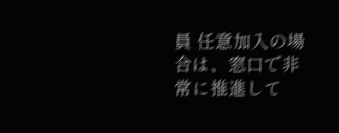員 任意加入の場合は、窓口で非常に推進して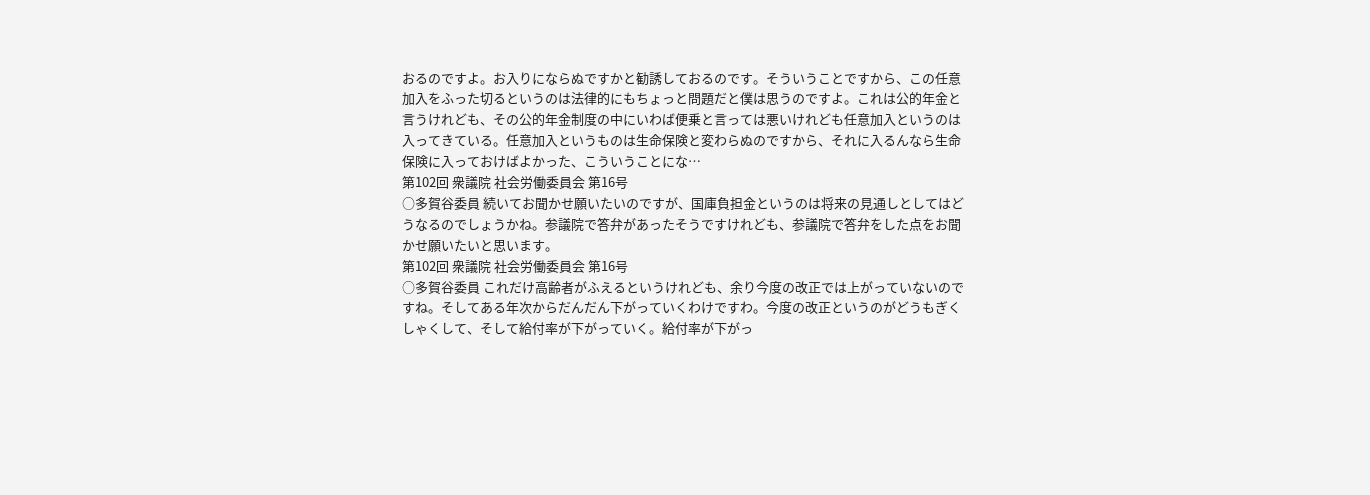おるのですよ。お入りにならぬですかと勧誘しておるのです。そういうことですから、この任意加入をふった切るというのは法律的にもちょっと問題だと僕は思うのですよ。これは公的年金と言うけれども、その公的年金制度の中にいわば便乗と言っては悪いけれども任意加入というのは入ってきている。任意加入というものは生命保険と変わらぬのですから、それに入るんなら生命保険に入っておけばよかった、こういうことにな…
第102回 衆議院 社会労働委員会 第16号
○多賀谷委員 続いてお聞かせ願いたいのですが、国庫負担金というのは将来の見通しとしてはどうなるのでしょうかね。参議院で答弁があったそうですけれども、参議院で答弁をした点をお聞かせ願いたいと思います。
第102回 衆議院 社会労働委員会 第16号
○多賀谷委員 これだけ高齢者がふえるというけれども、余り今度の改正では上がっていないのですね。そしてある年次からだんだん下がっていくわけですわ。今度の改正というのがどうもぎくしゃくして、そして給付率が下がっていく。給付率が下がっ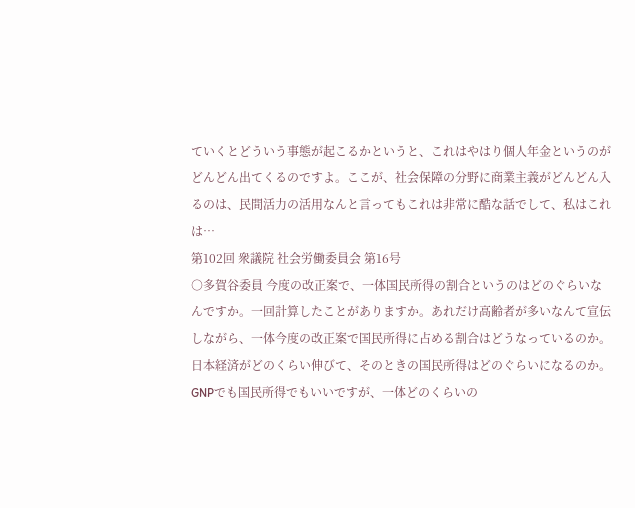ていくとどういう事態が起こるかというと、これはやはり個人年金というのがどんどん出てくるのですよ。ここが、社会保障の分野に商業主義がどんどん入るのは、民間活力の活用なんと言ってもこれは非常に酷な話でして、私はこれは…
第102回 衆議院 社会労働委員会 第16号
○多賀谷委員 今度の改正案で、一体国民所得の割合というのはどのぐらいなんですか。一回計算したことがありますか。あれだけ高齢者が多いなんて宣伝しながら、一体今度の改正案で国民所得に占める割合はどうなっているのか。日本経済がどのくらい伸びて、そのときの国民所得はどのぐらいになるのか。GNPでも国民所得でもいいですが、一体どのくらいの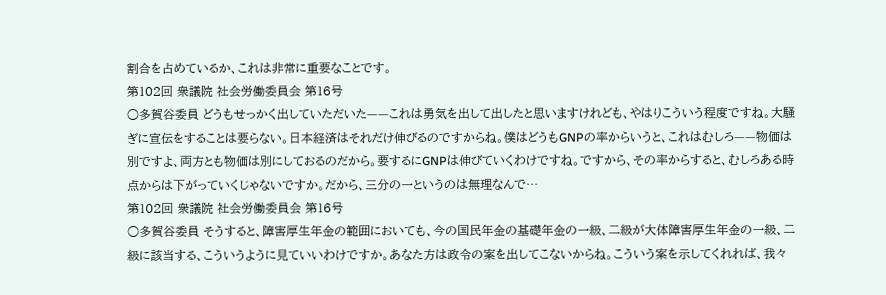割合を占めているか、これは非常に重要なことです。
第102回 衆議院 社会労働委員会 第16号
○多賀谷委員 どうもせっかく出していただいた——これは勇気を出して出したと思いますけれども、やはりこういう程度ですね。大騒ぎに宣伝をすることは要らない。日本経済はそれだけ伸びるのですからね。僕はどうもGNPの率からいうと、これはむしろ——物価は別ですよ、両方とも物価は別にしておるのだから。要するにGNPは伸びていくわけですね。ですから、その率からすると、むしろある時点からは下がっていくじゃないですか。だから、三分の一というのは無理なんで…
第102回 衆議院 社会労働委員会 第16号
○多賀谷委員 そうすると、障害厚生年金の範囲においても、今の国民年金の基礎年金の一級、二級が大体障害厚生年金の一級、二級に該当する、こういうように見ていいわけですか。あなた方は政令の案を出してこないからね。こういう案を示してくれれば、我々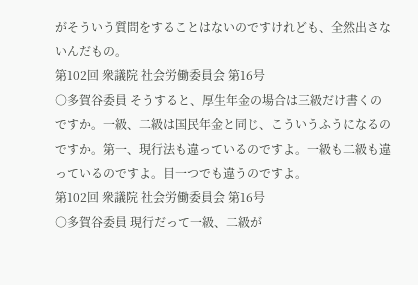がそういう質問をすることはないのですけれども、全然出さないんだもの。
第102回 衆議院 社会労働委員会 第16号
○多賀谷委員 そうすると、厚生年金の場合は三級だけ書くのですか。一級、二級は国民年金と同じ、こういうふうになるのですか。第一、現行法も違っているのですよ。一級も二級も違っているのですよ。目一つでも違うのですよ。
第102回 衆議院 社会労働委員会 第16号
○多賀谷委員 現行だって一級、二級が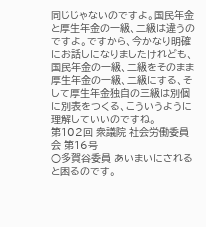同じじゃないのですよ。国民年金と厚生年金の一級、二級は違うのですよ。ですから、今かなり明確にお話しになりましたけれども、国民年金の一級、二級をそのまま厚生年金の一級、二級にする、そして厚生年金独自の三級は別個に別表をつくる、こういうように理解していいのですね。
第102回 衆議院 社会労働委員会 第16号
○多賀谷委員 あいまいにされると困るのです。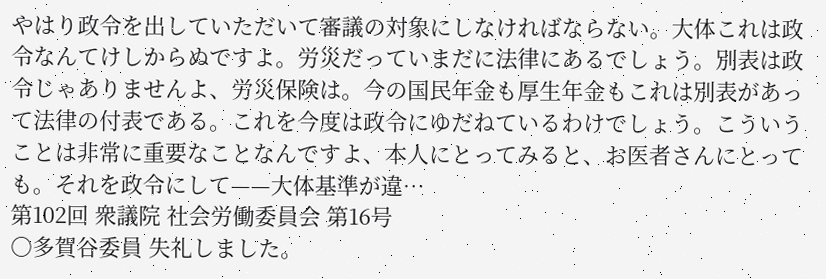やはり政令を出していただいて審議の対象にしなければならない。大体これは政令なんてけしからぬですよ。労災だっていまだに法律にあるでしょう。別表は政令じゃありませんよ、労災保険は。今の国民年金も厚生年金もこれは別表があって法律の付表である。これを今度は政令にゆだねているわけでしょう。こういうことは非常に重要なことなんですよ、本人にとってみると、お医者さんにとっても。それを政令にして——大体基準が違…
第102回 衆議院 社会労働委員会 第16号
○多賀谷委員 失礼しました。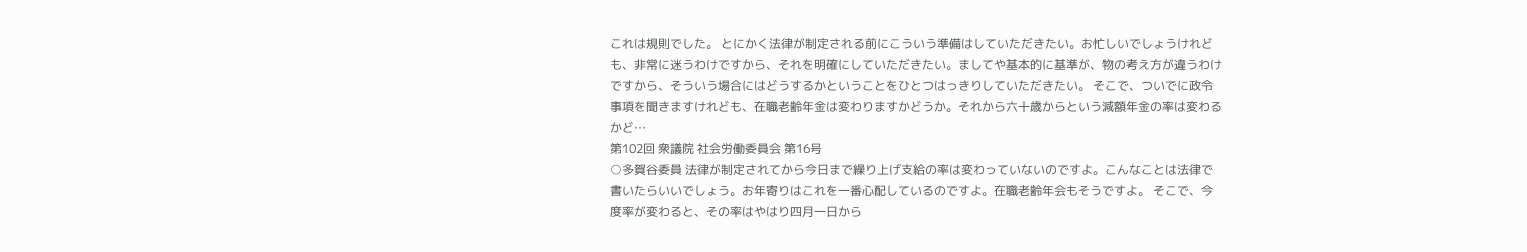これは規則でした。 とにかく法律が制定される前にこういう準備はしていただきたい。お忙しいでしょうけれども、非常に迷うわけですから、それを明確にしていただきたい。ましてや基本的に基準が、物の考え方が違うわけですから、そういう場合にはどうするかということをひとつはっきりしていただきたい。 そこで、ついでに政令事項を聞きますけれども、在職老齢年金は変わりますかどうか。それから六十歳からという減額年金の率は変わるかど…
第102回 衆議院 社会労働委員会 第16号
○多賀谷委員 法律が制定されてから今日まで繰り上げ支給の率は変わっていないのですよ。こんなことは法律で書いたらいいでしょう。お年寄りはこれを一番心配しているのですよ。在職老齢年会もそうですよ。 そこで、今度率が変わると、その率はやはり四月一日から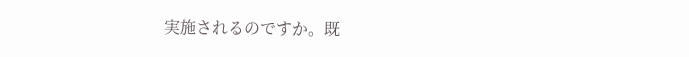実施されるのですか。既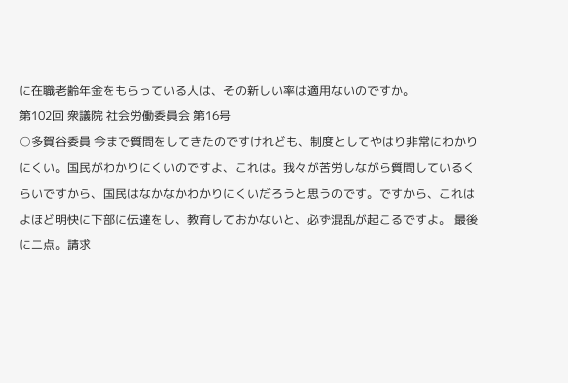に在職老齢年金をもらっている人は、その新しい率は適用ないのですか。
第102回 衆議院 社会労働委員会 第16号
○多賀谷委員 今まで質問をしてきたのですけれども、制度としてやはり非常にわかりにくい。国民がわかりにくいのですよ、これは。我々が苦労しながら質問しているくらいですから、国民はなかなかわかりにくいだろうと思うのです。ですから、これはよほど明快に下部に伝達をし、教育しておかないと、必ず混乱が起こるですよ。 最後に二点。請求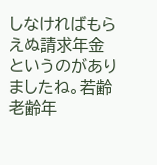しなければもらえぬ請求年金というのがありましたね。若齢老齢年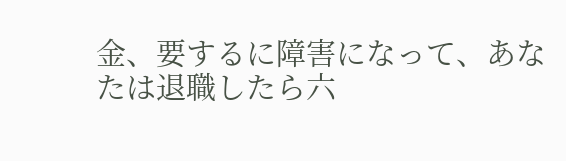金、要するに障害になって、あなたは退職したら六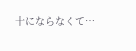十にならなくて…